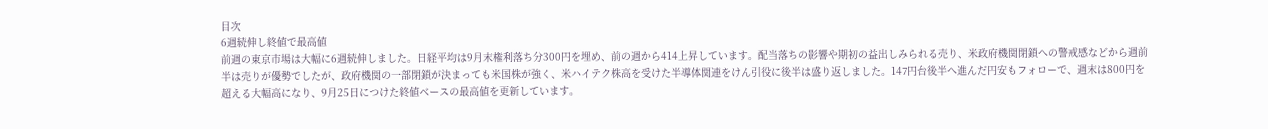目次
6週続伸し終値で最高値
前週の東京市場は大幅に6週続伸しました。日経平均は9月末権利落ち分300円を埋め、前の週から414上昇しています。配当落ちの影響や期初の益出しみられる売り、米政府機関閉鎖への警戒感などから週前半は売りが優勢でしたが、政府機関の一部閉鎖が決まっても米国株が強く、米ハイテク株高を受けた半導体関連をけん引役に後半は盛り返しました。147円台後半へ進んだ円安もフォローで、週末は800円を超える大幅高になり、9月25日につけた終値ベースの最高値を更新しています。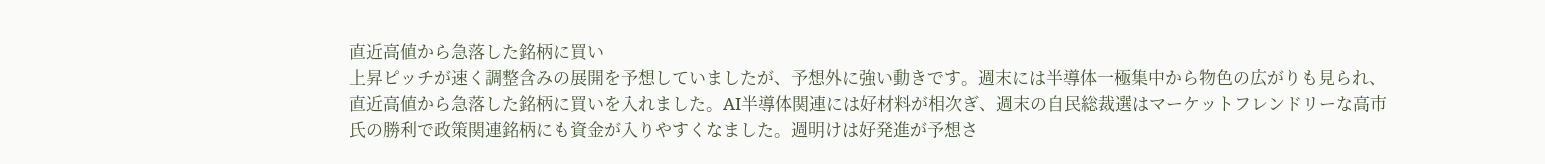直近高値から急落した銘柄に買い
上昇ピッチが速く調整含みの展開を予想していましたが、予想外に強い動きです。週末には半導体一極集中から物色の広がりも見られ、直近高値から急落した銘柄に買いを入れました。AI半導体関連には好材料が相次ぎ、週末の自民総裁選はマーケットフレンドリーな高市氏の勝利で政策関連銘柄にも資金が入りやすくなました。週明けは好発進が予想さ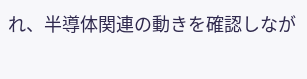れ、半導体関連の動きを確認しなが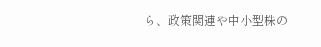ら、政策関連や中小型株の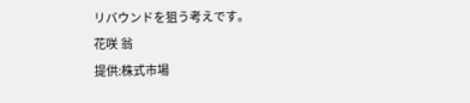リバウンドを狙う考えです。
花咲 翁
提供:株式市場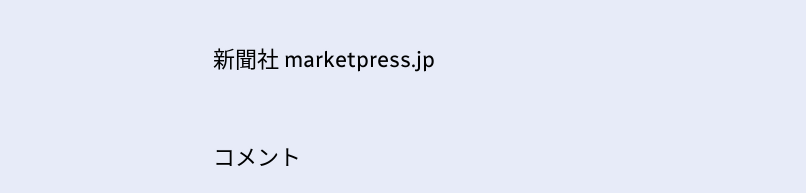新聞社 marketpress.jp


コメント